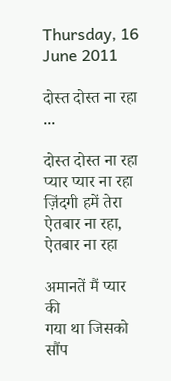Thursday, 16 June 2011

दोस्त दोस्त ना रहा ...

दोस्त दोस्त ना रहा
प्यार प्यार ना रहा
ज़िंदगी हमें तेरा
ऐतबार ना रहा, ऐतबार ना रहा

अमानतें मैं प्यार की
गया था जिसको सौंप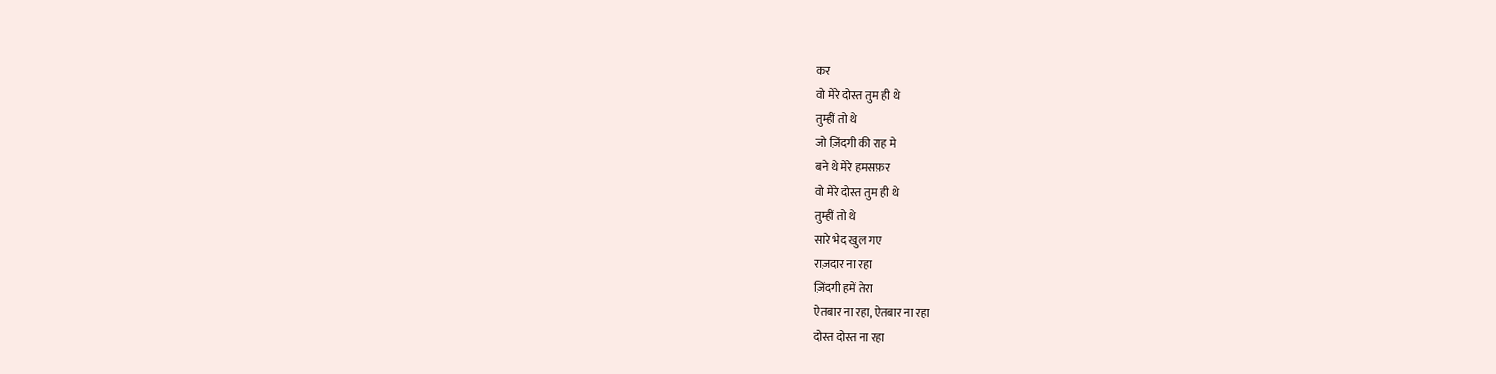कर
वो मेरे दोस्त तुम ही थे
तुम्हीं तो थे
जो ज़िंदगी की राह मे
बने थे मेरे हमसफ़र
वो मेरे दोस्त तुम ही थे
तुम्हीं तो थे
सारे भेद खुल गए
राज़दार ना रहा
ज़िंदगी हमें तेरा
ऐतबार ना रहा, ऐतबार ना रहा
दोस्त दोस्त ना रहा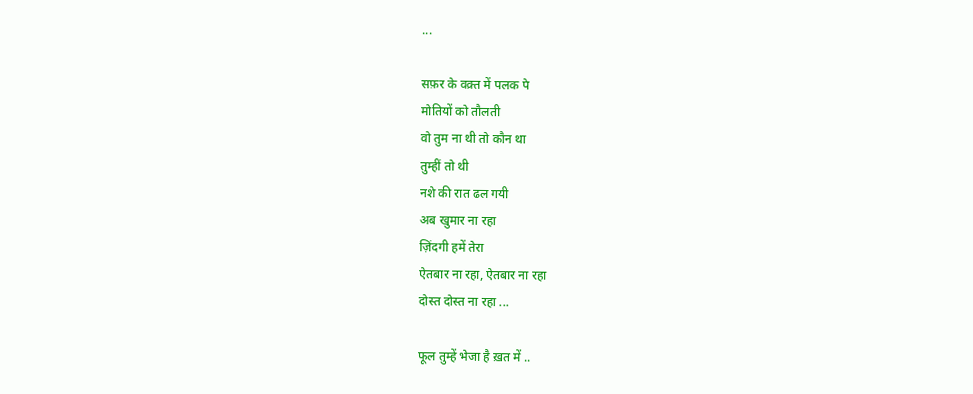...

सफ़र के वक़्त में पलक पे
मोतियों को तौलती
वो तुम ना थी तो कौन था
तुम्हीं तो थी
नशे की रात ढल गयी
अब खुमार ना रहा
ज़िंदगी हमें तेरा
ऐतबार ना रहा, ऐतबार ना रहा
दोस्त दोस्त ना रहा ...

फूल तुम्हें भेजा है ख़त में ..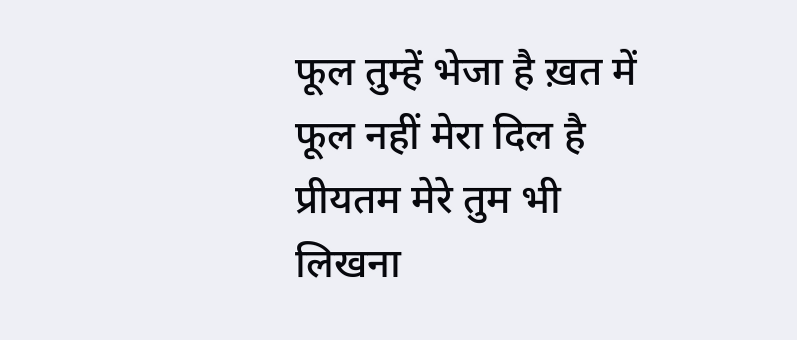फूल तुम्हें भेजा है ख़त में
फूल नहीं मेरा दिल है
प्रीयतम मेरे तुम भी लिखना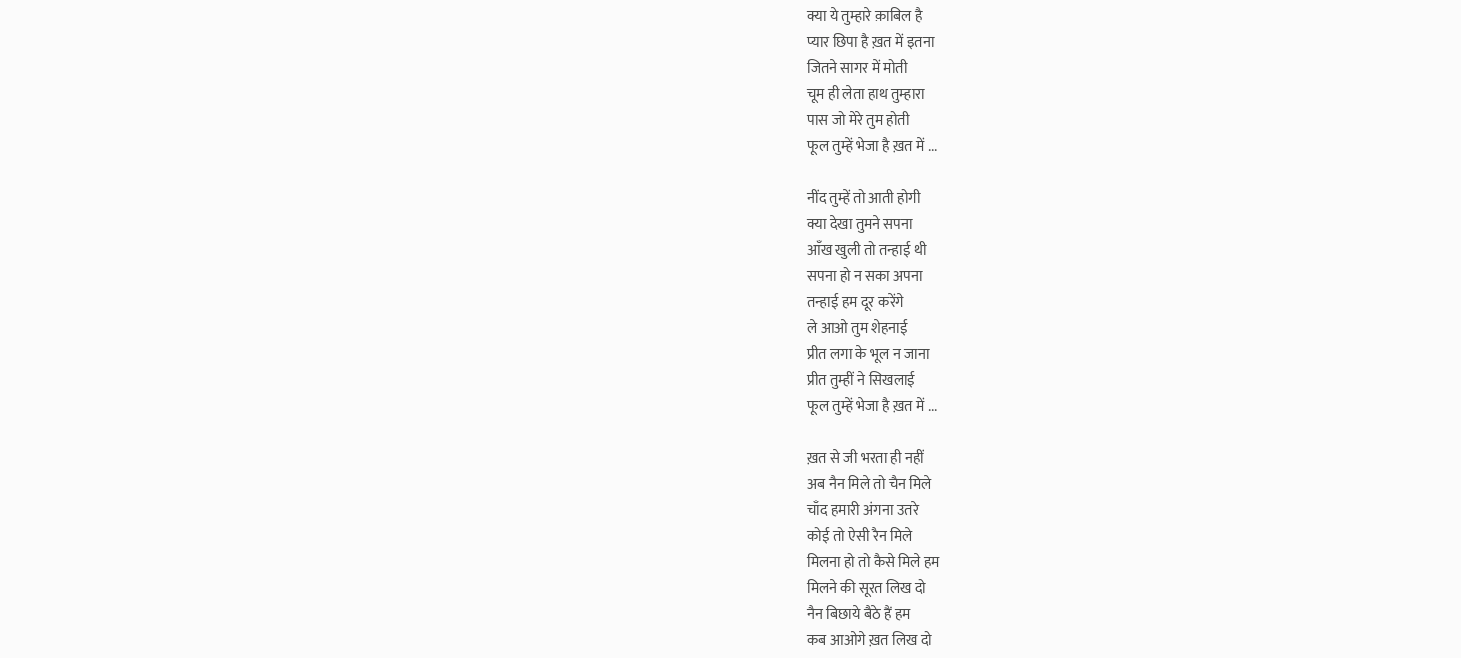क्या ये तुम्हारे क़ाबिल है
प्यार छिपा है ख़त में इतना
जितने सागर में मोती
चूम ही लेता हाथ तुम्हारा
पास जो मेरे तुम होती
फूल तुम्हें भेजा है ख़त में ...

नींद तुम्हें तो आती होगी
क्या देखा तुमने सपना
आँख खुली तो तन्हाई थी
सपना हो न सका अपना
तन्हाई हम दूर करेंगे
ले आओ तुम शेहनाई
प्रीत लगा के भूल न जाना
प्रीत तुम्हीं ने सिखलाई
फूल तुम्हें भेजा है ख़त में ...

ख़त से जी भरता ही नहीं
अब नैन मिले तो चैन मिले
चाँद हमारी अंगना उतरे
कोई तो ऐसी रैन मिले
मिलना हो तो कैसे मिले हम
मिलने की सूरत लिख दो
नैन बिछाये बैठे हैं हम
कब आओगे ख़त लिख दो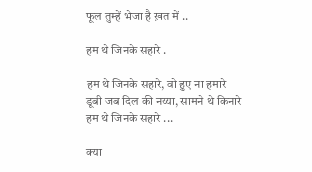फूल तुम्हें भेजा है ख़त में ..

हम थे जिनके सहारे .

हम थे जिनके सहारे, वो हुए ना हमारे
डूबी जब दिल की नय्या, सामने थे किनारे
हम थे जिनके सहारे ...

क्या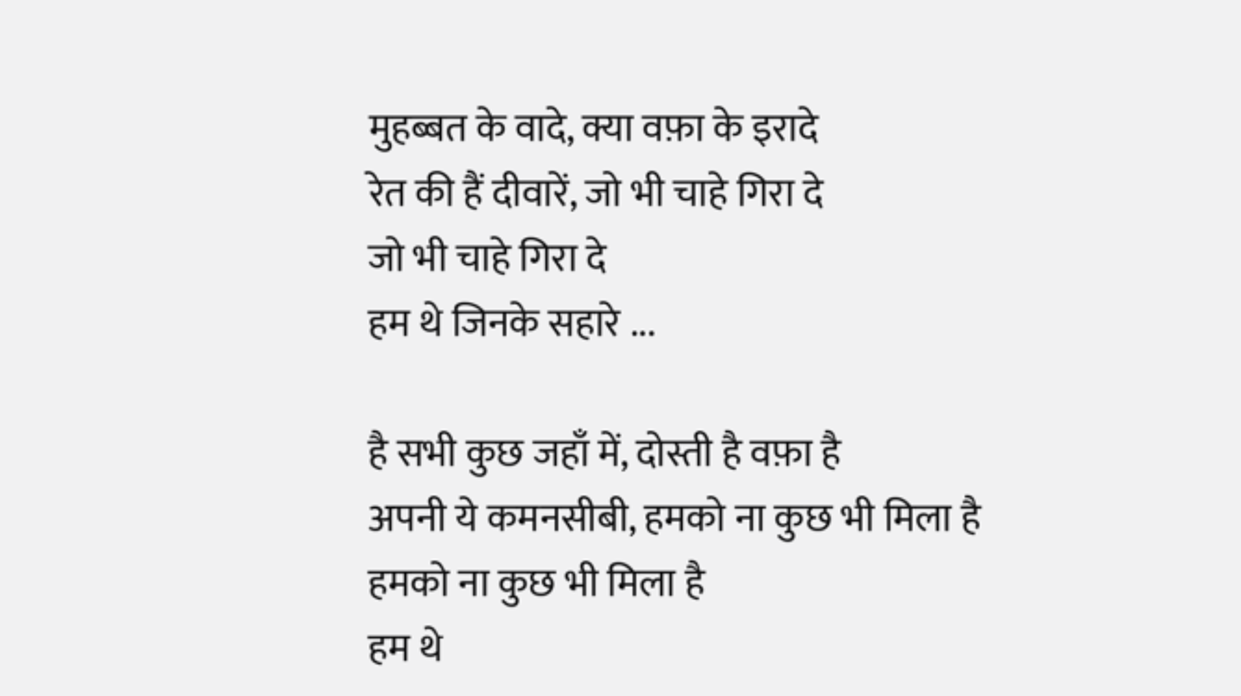मुहब्बत के वादे, क्या वफ़ा के इरादे
रेत की हैं दीवारें, जो भी चाहे गिरा दे
जो भी चाहे गिरा दे
हम थे जिनके सहारे ...

है सभी कुछ जहाँ में, दोस्ती है वफ़ा है
अपनी ये कमनसीबी, हमको ना कुछ भी मिला है
हमको ना कुछ भी मिला है
हम थे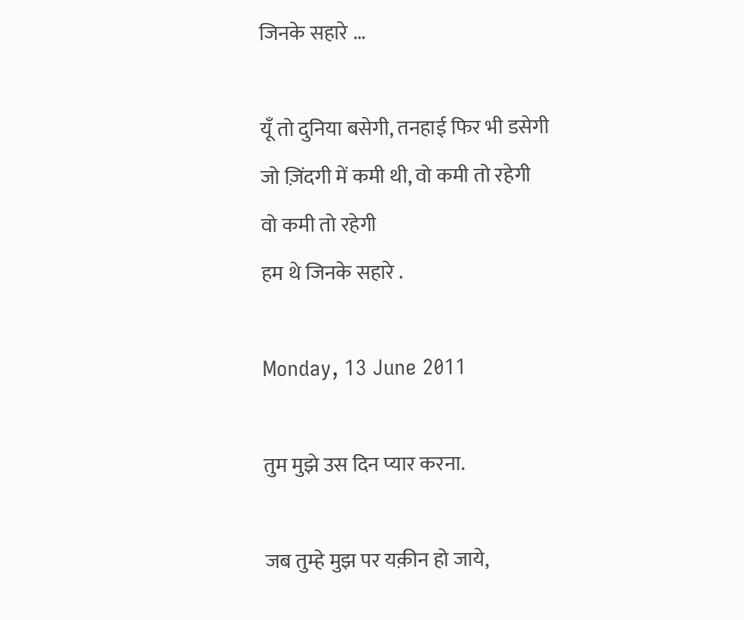जिनके सहारे ...

यूँ तो दुनिया बसेगी, तनहाई फिर भी डसेगी
जो ज़िंदगी में कमी थी, वो कमी तो रहेगी
वो कमी तो रहेगी
हम थे जिनके सहारे .

Monday, 13 June 2011

तुम मुझे उस दिन प्यार करना.

जब तुम्हे मुझ पर यक़ीन हो जाये,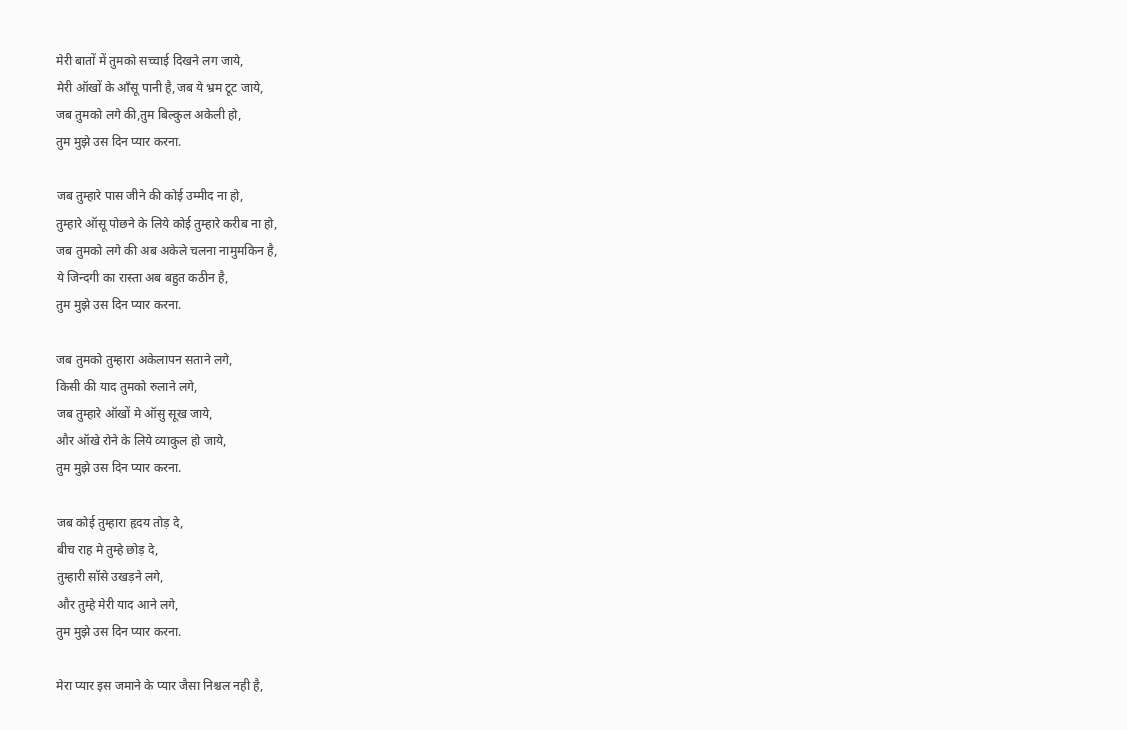मेरी बातों में तुमको सच्चाई दिखने लग जाये,
मेरी ऑखों के आँसू पानी है,जब ये भ्रम टूट जाये,
जब तुमको लगे की,तुम बिल्कुल अकेली हो,
तुम मुझे उस दिन प्यार करना.

जब तुम्हारे पास जीने की कोई उम्मीद ना हो,
तुम्हारे ऑसू पोछने के लिये कोई तुम्हारे करीब ना हो,
जब तुमको लगे की अब अकेले चलना नामुमकिन है,
ये जिन्दगी का रास्ता अब बहुत कठीन है,
तुम मुझे उस दिन प्यार करना.

जब तुमको तुम्हारा अकेलापन सताने लगे,
किसी की याद तुमको रुलाने लगे,
जब तुम्हारे ऑखों मे ऑसु सूख जाये,
और ऑखे रोने के लिये व्याकुल हो जाये,
तुम मुझे उस दिन प्यार करना.

जब कोई तुम्हारा हृदय तोड़ दे,
बीच राह मे तुम्हे छोड़ दे,
तुम्हारी सॉसे उखड़ने लगे,
और तुम्हे मेरी याद आने लगे,
तुम मुझे उस दिन प्यार करना.

मेरा प्यार इस जमाने के प्यार जैसा निश्चल नही है,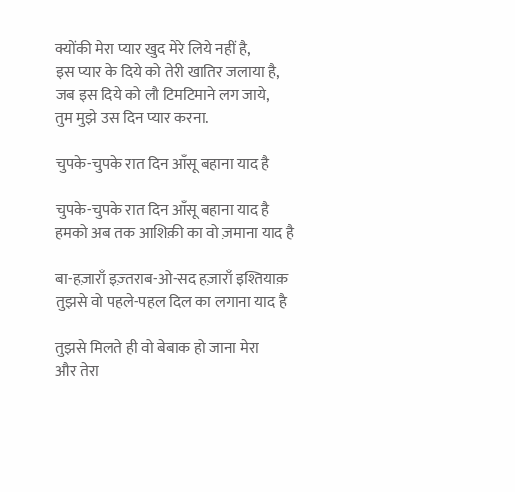क्योंकी मेरा प्यार खुद मेरे लिये नहीं है,
इस प्यार के दिये को तेरी खातिर जलाया है,
जब इस दिये को लौ टिमटिमाने लग जाये,
तुम मुझे उस दिन प्यार करना.

चुपके-चुपके रात दिन आँसू बहाना याद है

चुपके-चुपके रात दिन आँसू बहाना याद है
हमको अब तक आशिक़ी का वो ज़माना याद है

बा-हज़ाराँ इज़्तराब-ओ-सद हज़ाराँ इश्तियाक़
तुझसे वो पहले-पहल दिल का लगाना याद है

तुझसे मिलते ही वो बेबाक हो जाना मेरा
और तेरा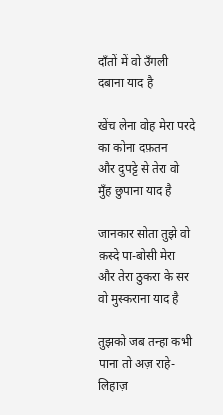दाँतों में वो उँगली दबाना याद है

खेंच लेना वोह मेरा परदे का कोना दफ़तन
और दुपट्टे से तेरा वो मुँह छुपाना याद है

जानकार सोता तुझे वो क़स्दे पा-बोसी मेरा
और तेरा ठुकरा के सर वो मुस्कराना याद है

तुझको जब तन्हा कभी पाना तो अज़ राहे-लिहाज़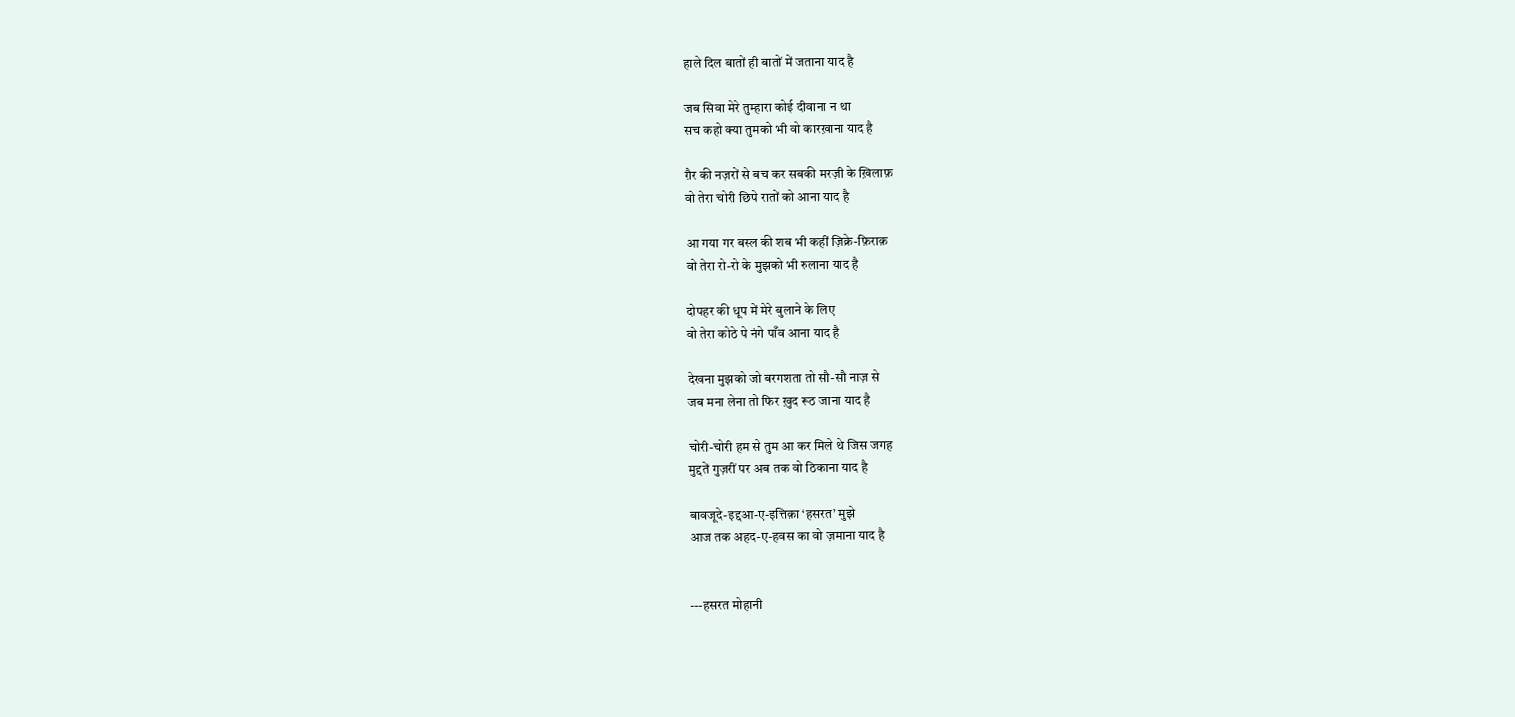हाले दिल बातों ही बातों में जताना याद है

जब सिवा मेरे तुम्हारा कोई दीवाना न था
सच कहो क्या तुमको भी वो कारख़ाना याद है

ग़ैर की नज़रों से बच कर सबकी मरज़ी के ख़िलाफ़
वो तेरा चोरी छिपे रातों को आना याद है

आ गया गर बस्ल की शब भी कहीं ज़िक्रे-फ़िराक़
वो तेरा रो-रो के मुझको भी रुलाना याद है

दोपहर की धूप में मेरे बुलाने के लिए
वो तेरा कोठे पे नंगे पाँव आना याद है

देखना मुझको जो बरगशता तो सौ-सौ नाज़ से
जब मना लेना तो फिर ख़ुद रूठ जाना याद है

चोरी-चोरी हम से तुम आ कर मिले थे जिस जगह
मुद्दतें गुज़रीं पर अब तक वो ठिकाना याद है

बावजूदे-इद्दआ-ए-इत्तिक़ा ‘हसरत’ मुझे
आज तक अहद-ए-हवस का वो ज़माना याद है


---हसरत मोहानी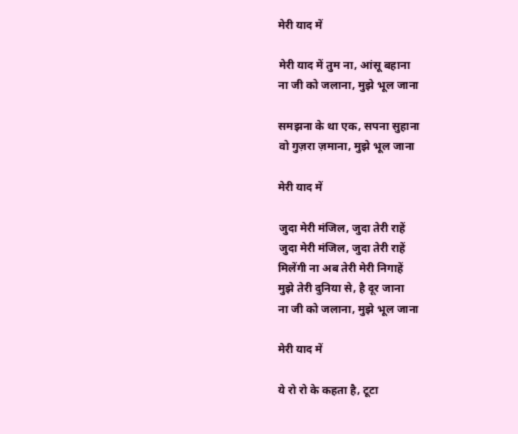मेरी याद में

मेरी याद में तुम ना, आंसू बहाना
ना जी को जलाना, मुझे भूल जाना

समझना के था एक, सपना सुहाना
वो गुज़रा ज़माना, मुझे भूल जाना

मेरी याद में

जुदा मेरी मंजिल, जुदा तेरी राहें
जुदा मेरी मंजिल, जुदा तेरी राहें
मिलेंगी ना अब तेरी मेरी निगाहें
मुझे तेरी दुनिया से, है दूर जाना
ना जी को जलाना, मुझे भूल जाना

मेरी याद में

ये रो रो के कहता है, टूटा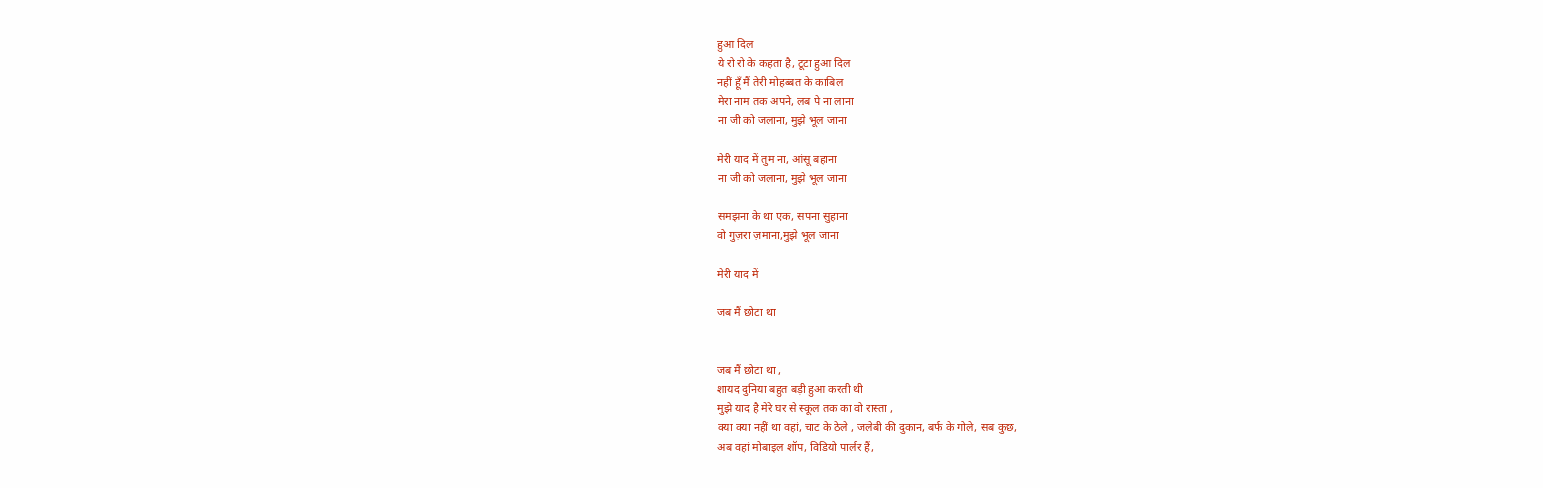हुआ दिल
ये रो रो के कहता है, टूटा हुआ दिल
नहीं हूँ मैं तेरी मोहब्बत के काबिल
मेरा नाम तक अपने, लब पे ना लाना
ना जी को जलाना, मुझे भूल जाना

मेरी याद में तुम ना, आंसू बहाना
ना जी को जलाना, मुझे भूल जाना

समझना के था एक, सपना सुहाना
वो गुज़रा ज़माना,मुझे भूल जाना

मेरी याद में

जब मैं छोटा था


जब मैं छोटा था ,
शायद दुनिया बहुत बड़ी हुआ करती थी
मुझे याद है मेरे घर से स्कूल तक का वो रास्ता ,
क्या क्या नहीं था वहां, चाट के ठेले , जलेबी की दुकान, बर्फ के गोले, सब कुछ,
अब वहां मोबाइल शॉप, विडियो पार्लर हैं,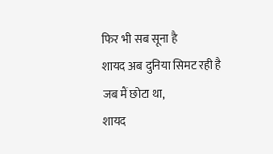फिर भी सब सूना है
शायद अब दुनिया सिमट रही है
जब मैं छोटा था,
शायद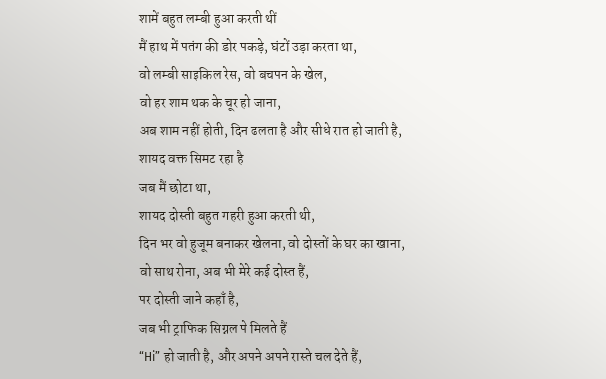शामें बहुत लम्बी हुआ करती थीं
मैं हाथ में पतंग की डोर पकड़े, घंटों उड़ा करता था,
वो लम्बी साइकिल रेस, वो बचपन के खेल,
वो हर शाम थक के चूर हो जाना,
अब शाम नहीं होती, दिन ढलता है और सीधे रात हो जाती है,
शायद वक्त सिमट रहा है
जब मैं छोटा था,
शायद दोस्ती बहुत गहरी हुआ करती थी,
दिन भर वो हुजूम बनाकर खेलना, वो दोस्तों के घर का खाना,
वो साथ रोना, अब भी मेरे कई दोस्त हैं,
पर दोस्ती जाने कहाँ है,
जब भी ट्राफिक सिग्नल पे मिलते हैं
“Hi” हो जाती है, और अपने अपने रास्ते चल देते हैं,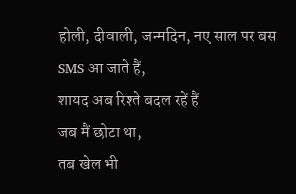होली, दीवाली, जन्मदिन, नए साल पर बस SMS आ जाते हैं,
शायद अब रिश्ते बदल रहें हैं
जब मैं छोटा था,
तब खेल भी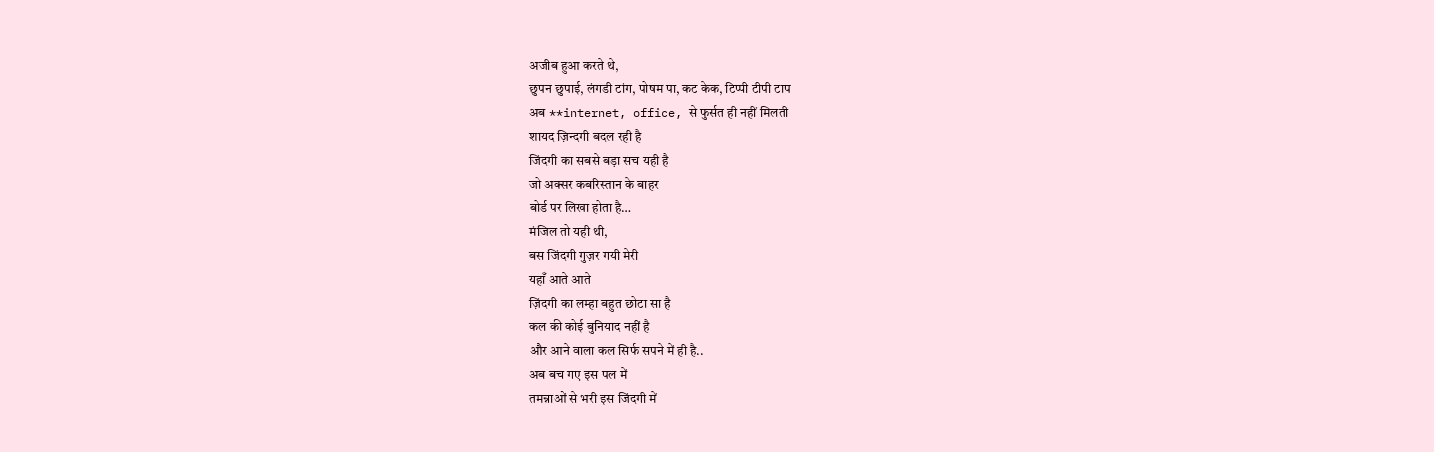अजीब हुआ करते थे,
छुपन छुपाई, लंगडी टांग, पोषम पा, कट केक, टिप्पी टीपी टाप
अब **internet, office, से फुर्सत ही नहीं मिलती
शायद ज़िन्दगी बदल रही है
जिंदगी का सबसे बड़ा सच यही है
जो अक्सर कबरिस्तान के बाहर
बोर्ड पर लिखा होता है…
मंजिल तो यही थी,
बस जिंदगी गुज़र गयी मेरी
यहाँ आते आते
ज़िंदगी का लम्हा बहुत छोटा सा है
कल की कोई बुनियाद नहीं है
और आने वाला कल सिर्फ सपने में ही है..
अब बच गए इस पल में
तमन्नाओं से भरी इस जिंदगी में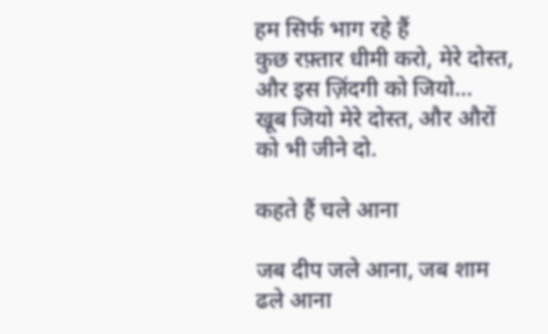हम सिर्फ भाग रहे हैं
कुछ रफ़्तार धीमी करो, मेरे दोस्त, और इस ज़िंदगी को जियो…
खूब जियो मेरे दोस्त, और औरों को भी जीने दो.

कहते हैं चले आना

जब दीप जले आना, जब शाम ढले आना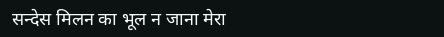सन्देस मिलन का भूल न जाना मेरा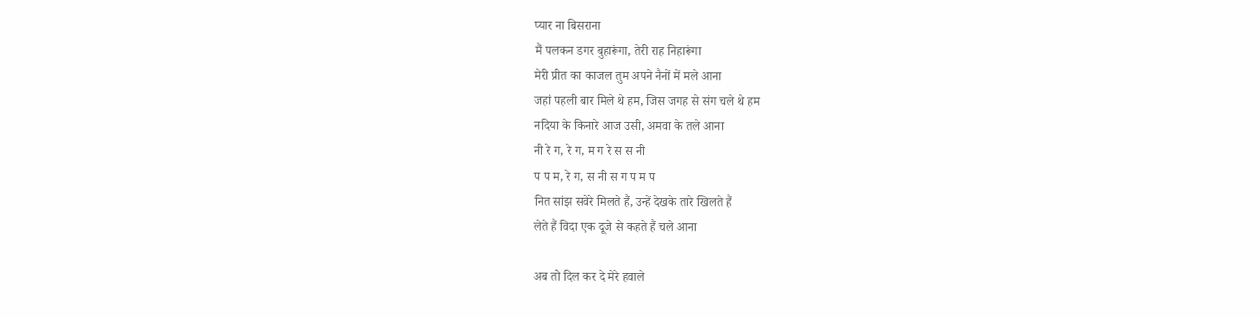प्यार ना बिसराना
मैं पलकन डगर बुहारूंगा, तेरी राह निहारूंगा
मेरी प्रीत का काजल तुम अपने नैनों में मले आना
जहां पहली बार मिले थे हम, जिस जगह से संग चले थे हम
नदिया के किनारे आज उसी, अमवा के तले आना
नी रे ग, रे ग, म ग रे स स नी
प प म, रे ग, स नी स ग प म प
नित सांझ सवेरे मिलते हैं, उन्हें देखके तारे खिलते हैं
लेते हैं विदा एक दूजे से कहते हैं चले आना

अब तो दिल कर दे मेरे हवाले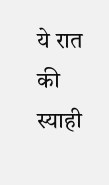ये रात की स्याही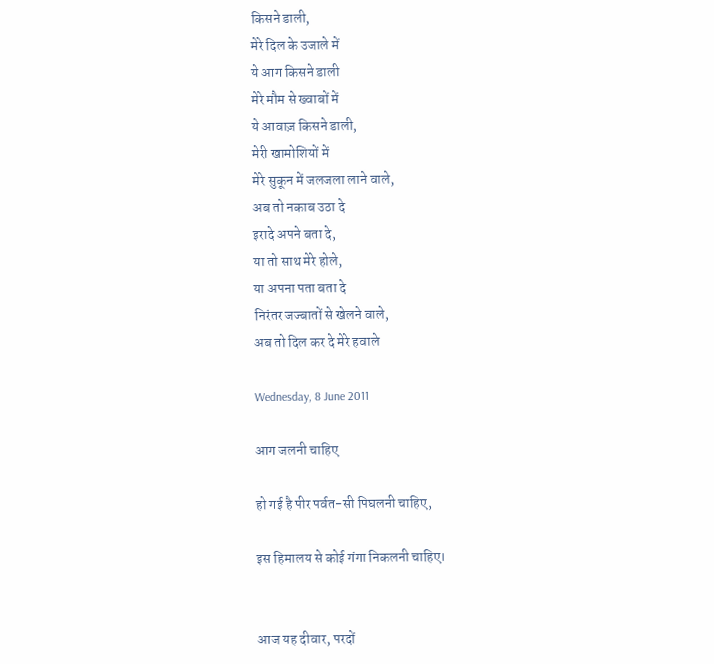किसने डाली,
मेरे दिल के उजाले में
ये आग किसने डाली
मेरे मौम से ख्वाबों में
ये आवाज़ किसने डाली,
मेरी खामोशियों में
मेरे सुकून में जलजला लाने वाले,
अब तो नकाब उठा दे
इरादे अपने बता दे,
या तो साथ मेरे होले,
या अपना पता बता दे
निरंतर जज्बातों से खेलने वाले,
अब तो दिल कर दे मेरे हवाले

Wednesday, 8 June 2011

आग जलनी चाहिए

हो गई है पीर पर्वत-सी पिघलनी चाहिए,

इस हिमालय से कोई गंगा निकलनी चाहिए।


आज यह दीवार, परदों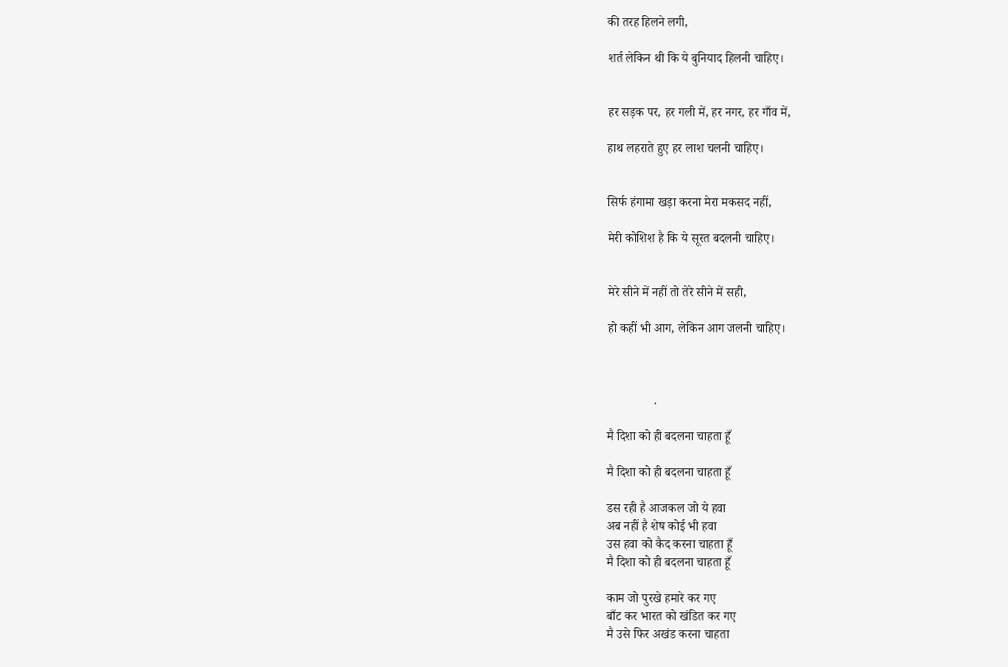की तरह हिलने लगी,

शर्त लेकिन थी कि ये बुनियाद हिलनी चाहिए।


हर सड़क पर, हर गली में, हर नगर, हर गाँव में,

हाथ लहराते हुए हर लाश चलनी चाहिए।


सिर्फ हंगामा खड़ा करना मेरा मकसद नहीं,

मेरी कोशिश है कि ये सूरत बदलनी चाहिए।


मेरे सीने में नहीं तो तेरे सीने में सही,

हो कहीं भी आग, लेकिन आग जलनी चाहिए।



               .

मै दिशा को ही बदलना चाहता हूँ

मै दिशा को ही बदलना चाहता हूँ

डस रही है आजकल जो ये हवा
अब नहीं है शेष कोई भी हवा
उस हवा को कैद करना चाहता हूँ
मै दिशा को ही बदलना चाहता हूँ

काम जो पुरखे हमारे कर गए
बाँट कर भारत को खंडित कर गए
मै उसे फिर अखंड करना चाहता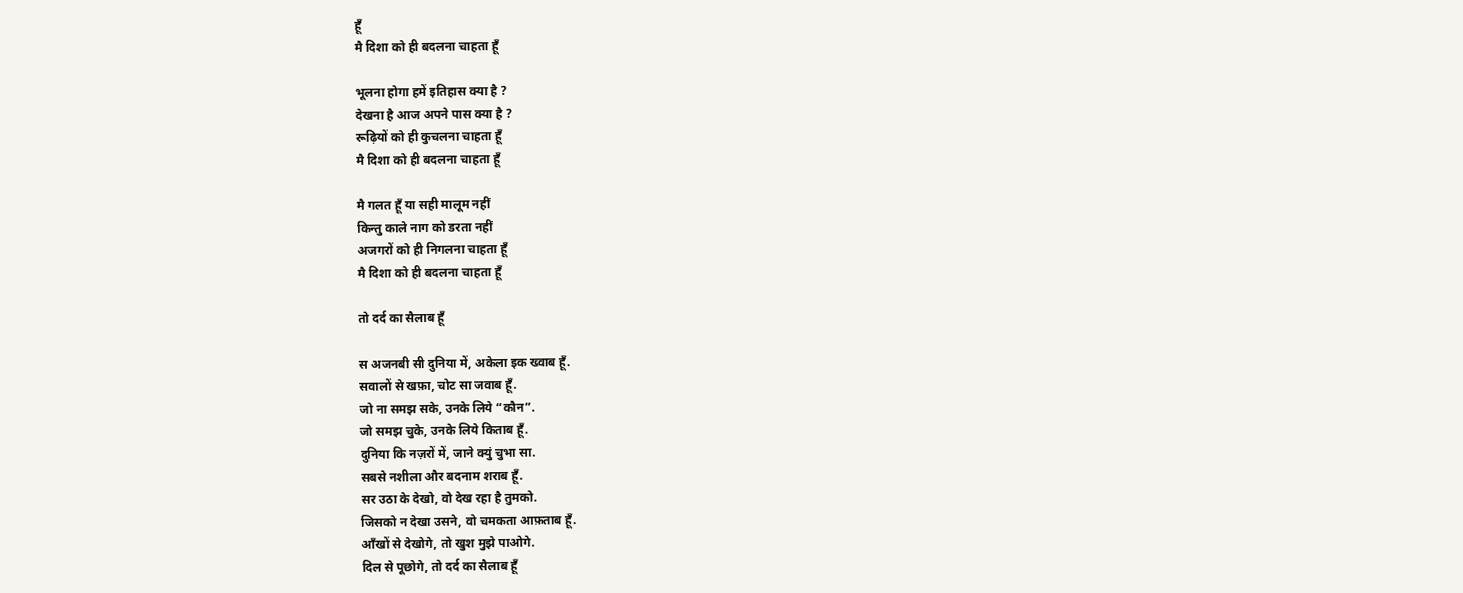हूँ
मै दिशा को ही बदलना चाहता हूँ

भूलना होगा हमें इतिहास क्या है ?
देखना है आज अपने पास क्या है ?
रूढ़ियों को ही कुचलना चाहता हूँ
मै दिशा को ही बदलना चाहता हूँ

मै गलत हूँ या सही मालूम नहीं
किन्तु काले नाग को डरता नहीं
अजगरों को ही निगलना चाहता हूँ
मै दिशा को ही बदलना चाहता हूँ

तो दर्द का सैलाब हूँ

स अजनबी सी दुनिया में, अकेला इक ख्वाब हूँ.
सवालों से खफ़ा, चोट सा जवाब हूँ.
जो ना समझ सके, उनके लिये “कौन”.
जो समझ चुके, उनके लिये किताब हूँ.
दुनिया कि नज़रों में, जाने क्युं चुभा सा.
सबसे नशीला और बदनाम शराब हूँ.
सर उठा के देखो, वो देख रहा है तुमको.
जिसको न देखा उसने, वो चमकता आफ़ताब हूँ.
आँखों से देखोगे, तो खुश मुझे पाओगे.
दिल से पूछोगे, तो दर्द का सैलाब हूँ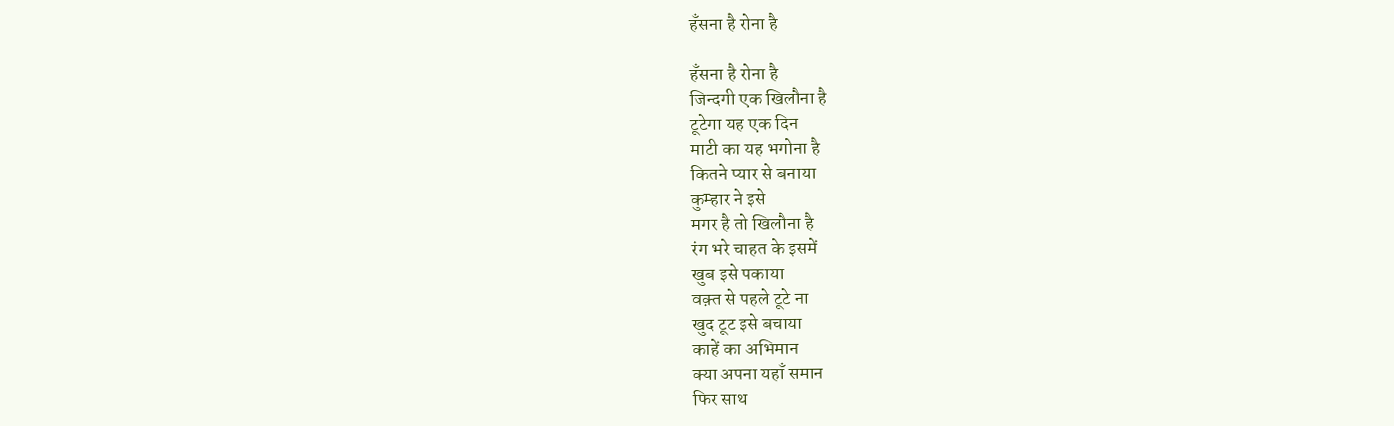हँसना है रोना है

हँसना है रोना है
जिन्दगी एक खिलौना है
टूटेगा यह एक दिन
माटी का यह भगोना है
कितने प्यार से बनाया
कुम्हार ने इसे
मगर है तो खिलौना है
रंग भरे चाहत के इसमें
खुब इसे पकाया
वक़्त से पहले टूटे ना
खुद टूट इसे बचाया
काहें का अभिमान
क्या अपना यहाँ समान
फिर साथ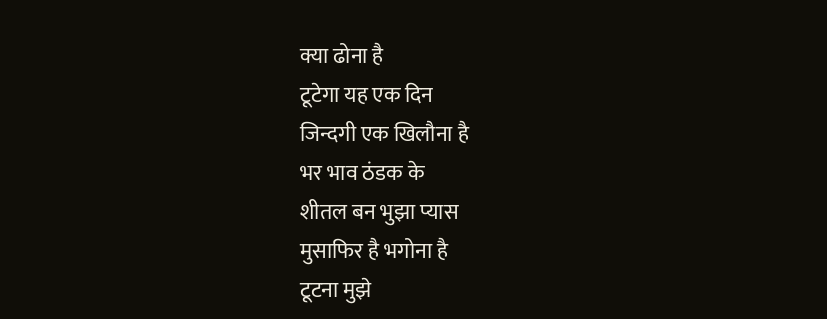क्या ढोना है
टूटेगा यह एक दिन
जिन्दगी एक खिलौना है
भर भाव ठंडक के
शीतल बन भुझा प्यास
मुसाफिर है भगोना है
टूटना मुझे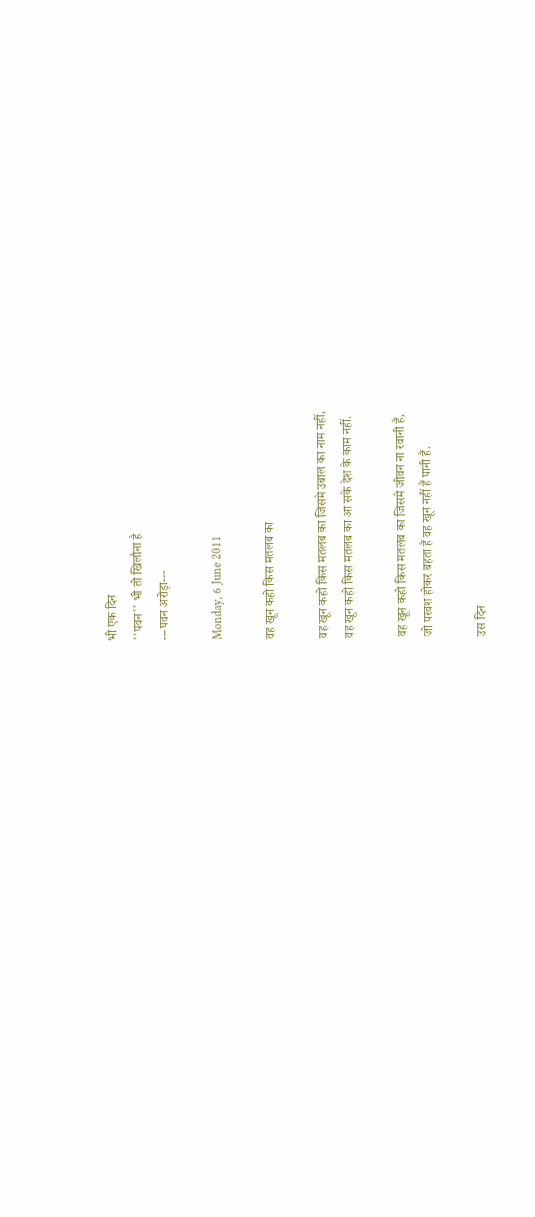भी एक दिन
''पवन'' भी तो खिलौना है
---पवन अरोड़ा---

Monday, 6 June 2011

वह खून कहो किस मतलब का

वह खून कहो किस मतलब का जिसमे उबाल का नाम नहीं,
वह खून कहो किस मतलब का आ सके देश के काम नहीं.

वह खून कहो किस मतलब का जिसमे जीवन ना रवानी हैं,
जो परवश होकर बहता हैं वह खून नहीं हैं पानी हैं.

उस दिन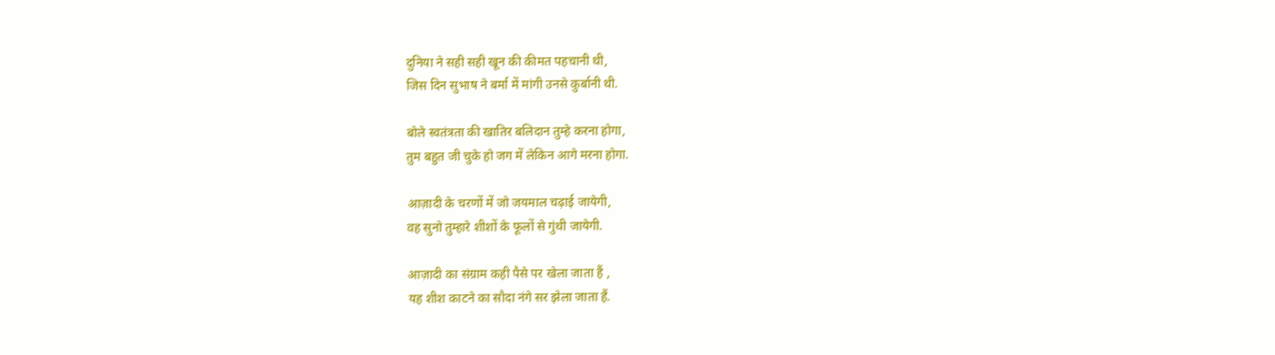दुनिया ने सही सही खून की कीमत पहचानी थी,
जिस दिन सुभाष ने बर्मा में मांगी उनसे कुर्बानी थी.

बोले स्वतंत्रता की खातिर बलिदान तुम्हे करना होगा,
तुम बहुत जी चुके हो जग में लेकिन आगे मरना होगा.

आज़ादी के चरणों में जो जयमाल चढ़ाई जायेगी,
वह सुनो तुम्हारे शीशों के फूलों से गुंथी जायेगी.

आज़ादी का संग्राम कही पैसे पर खेला जाता हैं ,
यह शीश काटने का सौदा नंगे सर झेला जाता हैं.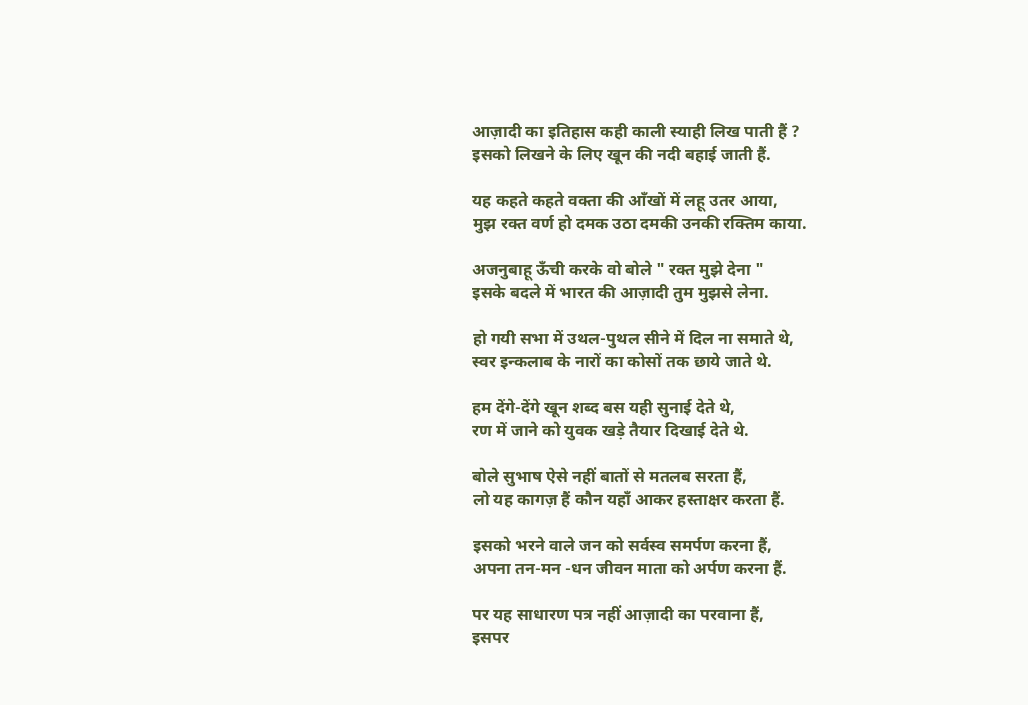आज़ादी का इतिहास कही काली स्याही लिख पाती हैं ?
इसको लिखने के लिए खून की नदी बहाई जाती हैं.

यह कहते कहते वक्ता की आँखों में लहू उतर आया,
मुझ रक्त वर्ण हो दमक उठा दमकी उनकी रक्तिम काया.

अजनुबाहू ऊँची करके वो बोले " रक्त मुझे देना "
इसके बदले में भारत की आज़ादी तुम मुझसे लेना.

हो गयी सभा में उथल-पुथल सीने में दिल ना समाते थे,
स्वर इन्कलाब के नारों का कोसों तक छाये जाते थे.

हम देंगे-देंगे खून शब्द बस यही सुनाई देते थे,
रण में जाने को युवक खड़े तैयार दिखाई देते थे.

बोले सुभाष ऐसे नहीं बातों से मतलब सरता हैं,
लो यह कागज़ हैं कौन यहाँ आकर हस्ताक्षर करता हैं.

इसको भरने वाले जन को सर्वस्व समर्पण करना हैं,
अपना तन-मन -धन जीवन माता को अर्पण करना हैं.

पर यह साधारण पत्र नहीं आज़ादी का परवाना हैं,
इसपर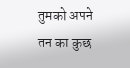तुमको अपने तन का कुछ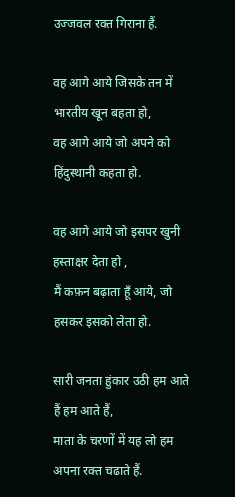उज्जवल रक्त गिराना हैं.

वह आगे आये जिसके तन में भारतीय खून बहता हो,
वह आगे आये जो अपने को हिंदुस्थानी कहता हो.

वह आगे आये जो इसपर खुनी हस्ताक्षर देता हो ,
मैं कफ़न बढ़ाता हूँ आये, जो हसकर इसको लेता हो.

सारी जनता हुंकार उठी हम आते हैं हम आते हैं,
माता के चरणों में यह लो हम अपना रक्त चढाते हैं.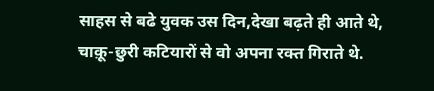साहस से बढे युवक उस दिन,देखा बढ़ते ही आते थे,
चाक़ू-छुरी कटियारों से वो अपना रक्त गिराते थे.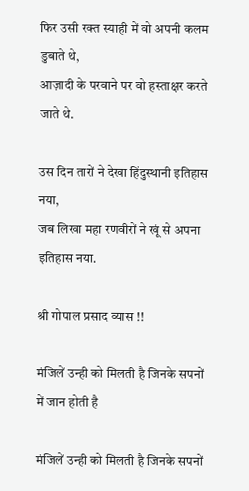फिर उसी रक्त स्याही में वो अपनी कलम डुबाते थे,
आज़ादी के परवाने पर वो हस्ताक्षर करते जाते थे.

उस दिन तारों ने देखा हिंदुस्थानी इतिहास नया,
जब लिखा महा रणवीरों ने खूं से अपना इतिहास नया.

श्री गोपाल प्रसाद व्यास !!

मंजिलें उन्ही को मिलती है जिनके सपनों में जान होती है

मंजिलें उन्ही को मिलती है जिनके सपनों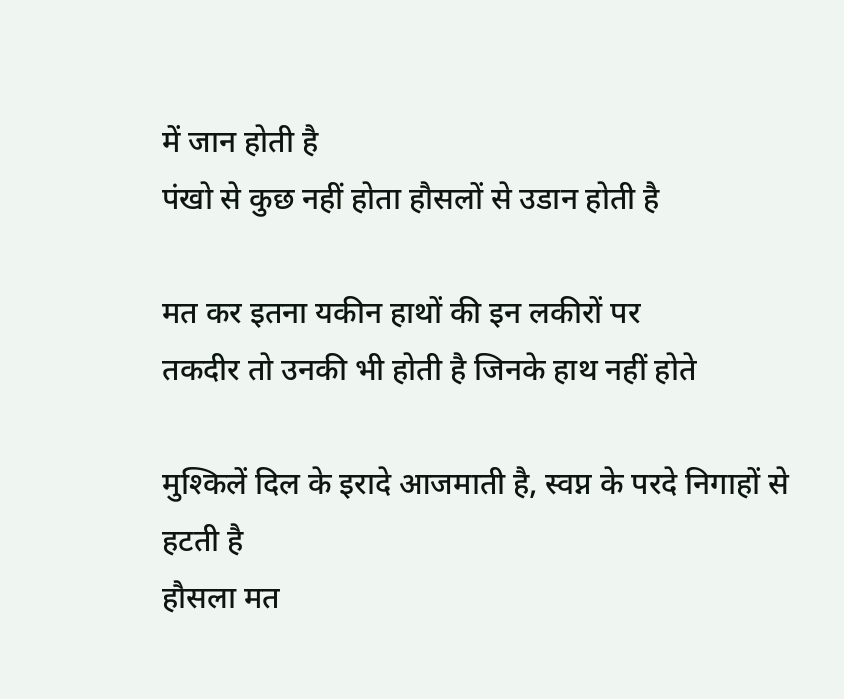में जान होती है
पंखो से कुछ नहीं होता हौसलों से उडान होती है

मत कर इतना यकीन हाथों की इन लकीरों पर
तकदीर तो उनकी भी होती है जिनके हाथ नहीं होते

मुश्किलें दिल के इरादे आजमाती है, स्वप्न के परदे निगाहों से हटती है
हौसला मत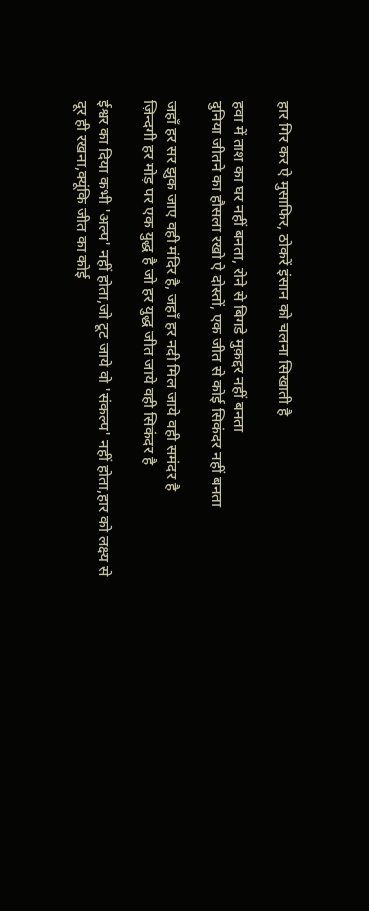हार गिर कर ऐ मुसाफिर, ठोकरें इंसान को चलना सिखाती है

हवा में ताश का घर नहीं बनता, रोने से बिगडे मुक़द्दर नहीं बनता
दुनिया जीतने का हौसला रखो ऐ दोस्तों, एक जीत से कोई सिकंदर नहीं बनता

जहाँ हर सर झुक जाए वही मंदिर है, जहाँ हर नदी मिल जाये वही समंदर है
ज़िन्दगी हर मोड़ पर एक युद्ध है जो हर युद्ध जीत जाये वही सिकंदर है

ईश्वर का दिया कभी 'अल्प' नहीं होता,जो टूट जाये वो 'संकल्प' नहीं होता,हार को लक्ष्य से दूर ही रखना,क्यूंकि जीत का कोई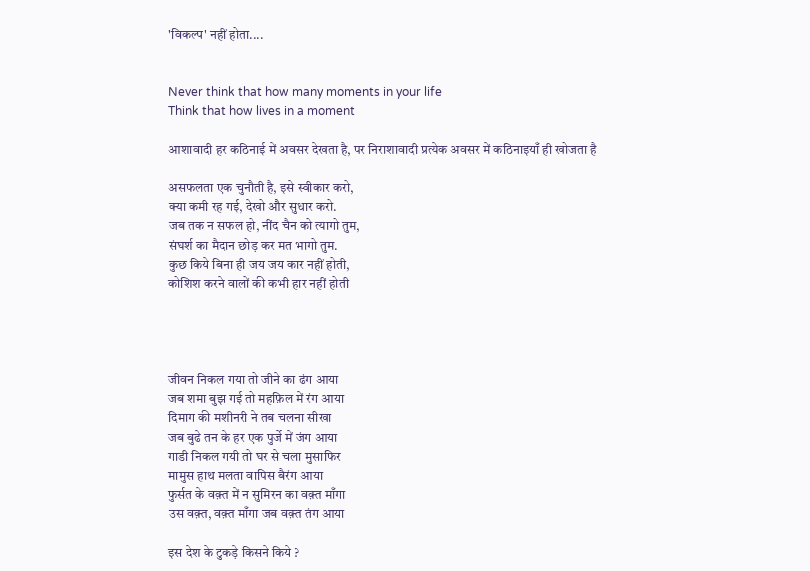'विकल्प' नहीं होता....


Never think that how many moments in your life
Think that how lives in a moment

आशावादी हर कठिनाई में अवसर देखता है, पर निराशावादी प्रत्येक अवसर में कठिनाइयाँ ही खोजता है

असफलता एक चुनौती है, इसे स्वीकार करो,
क्या कमी रह गई, देखो और सुधार करो.
जब तक न सफल हो, नींद चैन को त्यागो तुम,
संघर्श का मैदान छोड़ कर मत भागो तुम.
कुछ किये बिना ही जय जय कार नहीं होती,
कोशिश करने वालों की कभी हार नहीं होती




जीवन निकल गया तो जीने का ढंग आया
जब शमा बुझ गई तो महफ़िल में रंग आया
दिमाग की मशीनरी ने तब चलना सीखा
जब बुढे तन के हर एक पुर्जे में जंग आया
गाडी निकल गयी तो घर से चला मुसाफिर
मामुस हाथ मलता वापिस बैरंग आया
फुर्सत के वक़्त में न सुमिरन का वक़्त माँगा
उस वक़्त, वक़्त माँगा जब वक़्त तंग आया

इस देश के टुकड़े किसने किये ?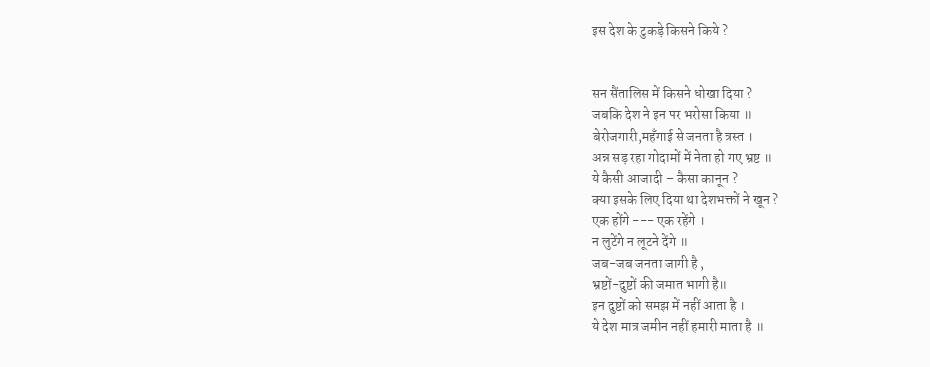इस देश के टुकड़े किसने किये ?


सन सैंतालिस में किसने धोखा दिया ?
जबकि देश ने इन पर भरोसा किया ॥
बेरोजगारी,महँगाई से जनता है त्रस्त ।
अन्न सड़ रहा गोदामों में नेता हो गए भ्रष्ट ॥
ये कैसी आजादी – कैसा कानून ?
क्या इसके लिए दिया था देशभक्तों ने खून ?
एक होंगे --- एक रहेंगे ।
न लुटेंगे न लूटने देंगे ॥
जब-जब जनता जागी है ,
भ्रष्टों-दुष्टों की जमात भागी है॥
इन दुष्टों को समझ में नहीं आता है ।
ये देश मात्र जमीन नहीं हमारी माता है ॥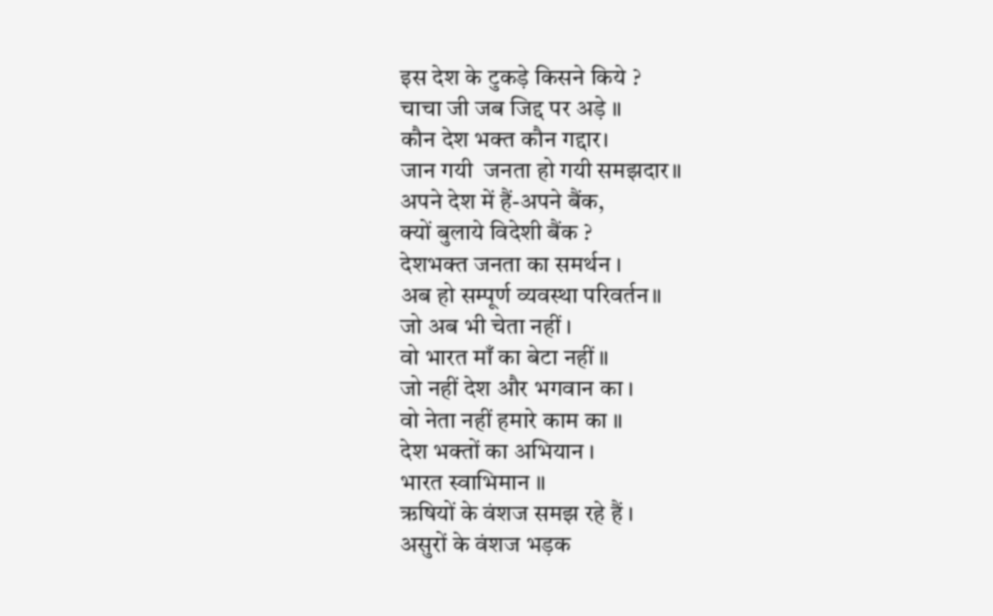इस देश के टुकड़े किसने किये ?
चाचा जी जब जिद्द पर अड़े ॥
कौन देश भक्त कौन गद्दार।
जान गयी  जनता हो गयी समझदार॥
अपने देश में हैं-अपने बैंक,
क्यों बुलाये विदेशी बैंक ?
देशभक्त जनता का समर्थन ।
अब हो सम्पूर्ण व्यवस्था परिवर्तन॥
जो अब भी चेता नहीं ।
वो भारत माँ का बेटा नहीं ॥
जो नहीं देश और भगवान का ।
वो नेता नहीं हमारे काम का ॥
देश भक्तों का अभियान ।
भारत स्वाभिमान ॥
ऋषियों के वंशज समझ रहे हैं ।
असुरों के वंशज भड़क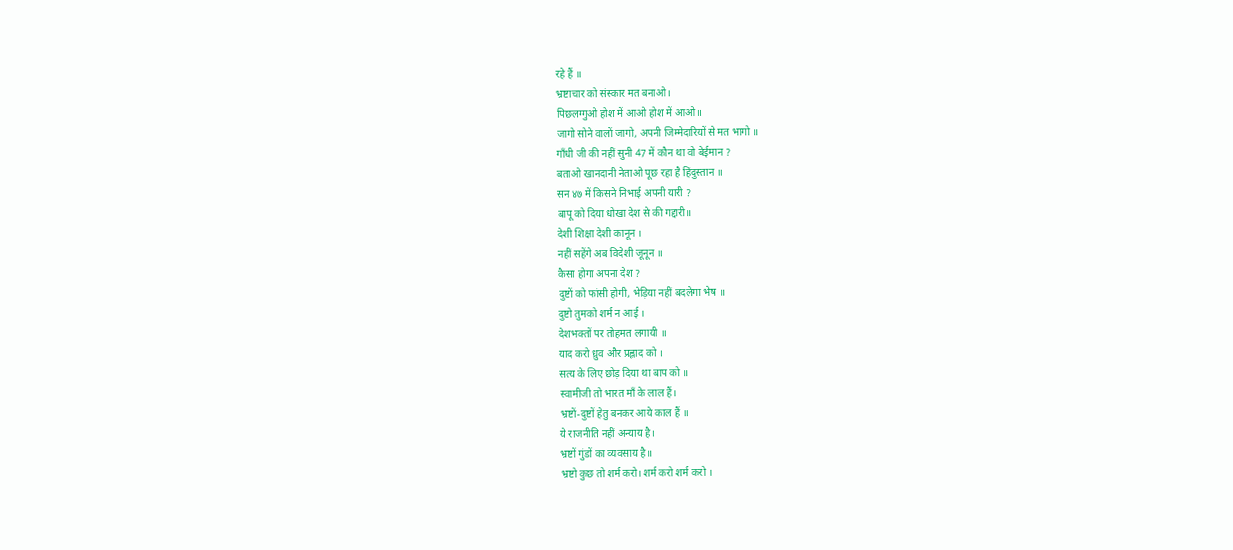रहे हैं ॥
भ्रष्टाचार को संस्कार मत बनाओ।
पिछलग्गुओ होश में आओ होश में आओ॥
जागो सोने वालों जागो, अपनी जिम्मेदारियों से मत भागो ॥
गाँधी जी की नहीं सुनी 47 में कौन था वो बेईमान ?
बताओ खानदानी नेताओ पूछ रहा है हिंदुस्तान ॥
सन ४७ में किसने निभाई अपनी यारी ?
बापू को दिया धोखा देश से की गद्दारी॥
देशी शिक्षा देशी कानून ।
नहीं सहेंगे अब विदेशी जूनून ॥
कैसा होगा अपना देश ?
दुष्टों को फांसी होगी, भेड़िया नहीं बदलेगा भेष ॥
दुष्टो तुमको शर्म न आई ।
देशभक्तों पर तोहमत लगायी ॥
याद करो ध्रुव और प्रह्लाद को ।
सत्य के लिए छोड़ दिया था बाप को ॥
स्वामीजी तो भारत माँ के लाल हैं।
भ्रष्टों-दुष्टों हेतु बनकर आये काल हैं ॥
ये राजनीति नहीं अन्याय है।
भ्रष्टों गुंडों का व्यवसाय है॥
भ्रष्टो कुछ तो शर्म करो। शर्म करो शर्म करो ।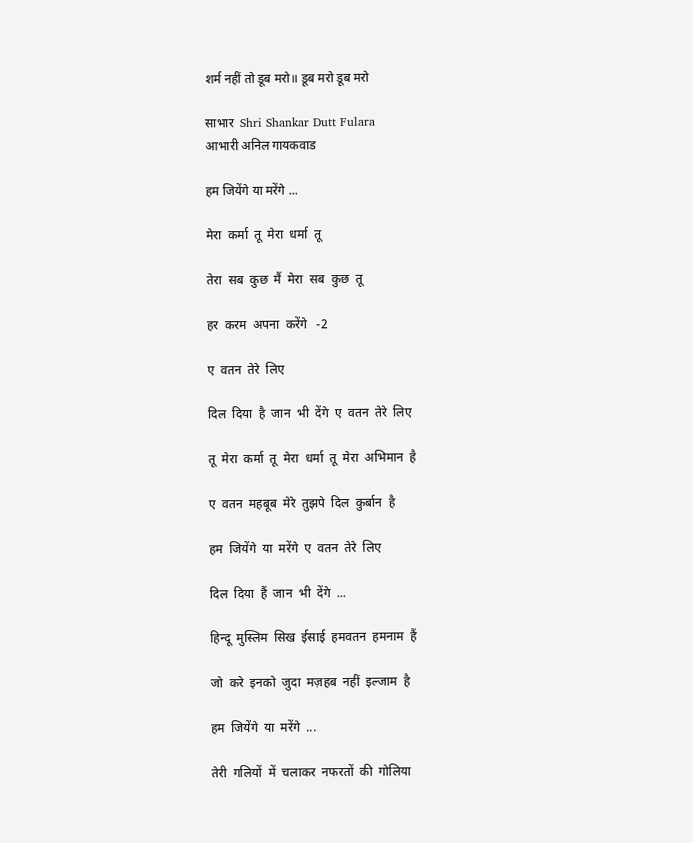शर्म नहीं तो डूब मरो॥ डूब मरो डूब मरो

साभार  Shri Shankar Dutt Fulara
आभारी अनिल गायकवाड

हम जियेंगे या मरेंगे ...

मेरा  कर्मा  तू  मेरा  धर्मा  तू

तेरा  सब  कुछ  मैं  मेरा  सब  कुछ  तू

हर  करम  अपना  करेंगे   -2

ए  वतन  तेरे  लिए

दिल  दिया  है  जान  भी  देंगे  ए  वतन  तेरे  लिए

तू  मेरा  कर्मा  तू  मेरा  धर्मा  तू  मेरा  अभिमान  है

ए  वतन  महबूब  मेरे  तुझपे  दिल  कुर्बान  है

हम  जियेंगे  या  मरेंगे  ए  वतन  तेरे  लिए

दिल  दिया  हैं  जान  भी  देंगे  ...

हिन्दू  मुस्लिम  सिख  ईसाई  हमवतन  हमनाम  हैं

जो  करे  इनको  जुदा  मज़हब  नहीं  इल्जाम  है

हम  जियेंगे  या  मरेंगे  ...

तेरी  गलियों  में  चलाकर  नफरतों  की  गोलिया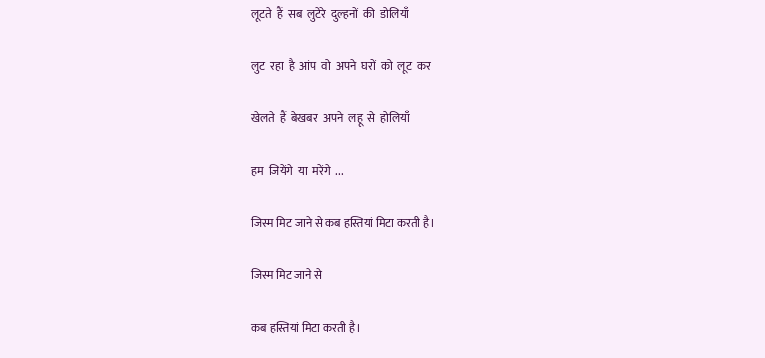लूटते  हैं  सब  लुटेरे  दुल्हनों  की  डोलियाँ

लुट  रहा  है  आंप  वो  अपने  घरों  को  लूट  कर

खेलते  हैं  बेखबर  अपने  लहू  से  होलियाँ

हम  जियेंगे  या  मरेंगे  ...

जिस्म मिट जाने से कब हस्तियां मिटा करती है।

जिस्म मिट जाने से

कब हस्तियां मिटा करती है।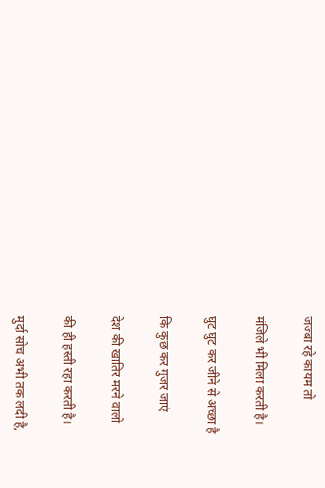जज्बा रहे कायम तो

मंजिले भी मिला करती है।

घुट घुट कर जीने से अच्छा है

कि कुछ कर गुजर जाएं

देश की खातिर मरने वालो

की ही हस्ती रहा करती है।

मुर्दा सोच अभी तक लदी है,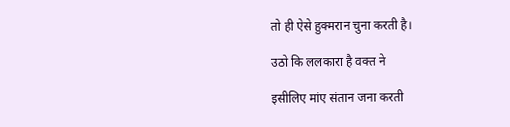तो ही ऐसे हुक्मरान चुना करती है।

उठो कि ललकारा है वक्त ने

इसीलिए मांए संतान जना करती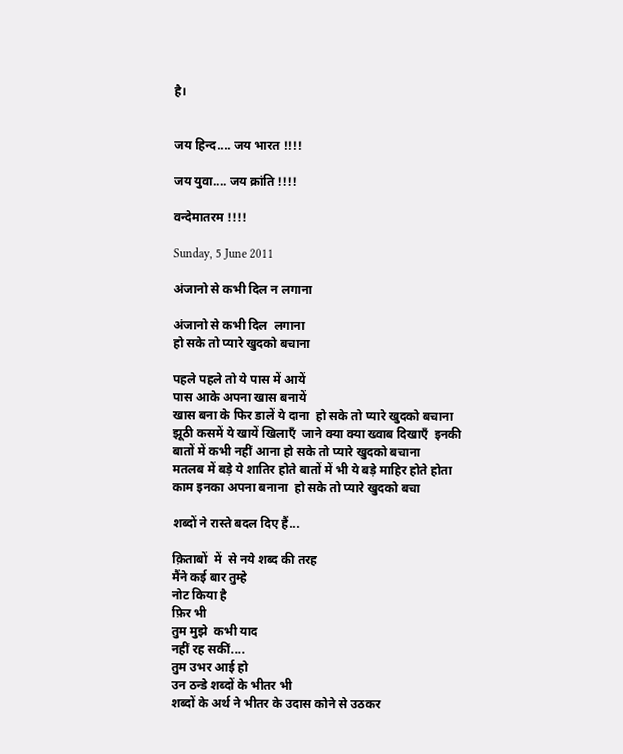है।


जय हिन्द.... जय भारत !!!!

जय युवा.... जय क्रांति !!!!

वन्देमातरम !!!!

Sunday, 5 June 2011

अंजानो से कभी दिल न लगाना

अंजानो से कभी दिल  लगाना
हो सके तो प्यारे खुदको बचाना

पहले पहले तो ये पास में आयें
पास आके अपना खास बनायें
खास बना के फिर डालें ये दाना  हो सके तो प्यारे खुदको बचाना
झूठी कसमें ये खायें खिलाएँ  जाने क्या क्या ख्वाब दिखाएँ  इनकी बातों में कभी नहीं आना हो सके तो प्यारे खुदको बचाना
मतलब में बड़े ये शातिर होते बातों में भी ये बड़े माहिर होते होता काम इनका अपना बनाना  हो सके तो प्यारे खुदको बचा

शब्दों ने रास्ते बदल दिए हैं...

क़िताबों  में  से नये शब्द की तरह
मैंने कई बार तुम्हे
नोट किया है
फ़िर भी
तुम मुझे  कभी याद
नहीं रह सकीं....
तुम उभर आई हो
उन ठन्डे शब्दों के भीतर भी
शब्दों के अर्थ ने भीतर के उदास कोने से उठकर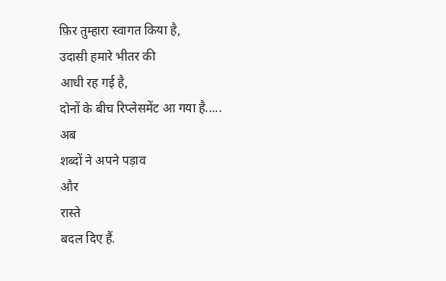फ़िर तुम्हारा स्वागत किया है,
उदासी हमारे भीतर की
आधी रह गई है,
दोनों के बीच रिप्लेसमेंट आ गया है.....
अब
शब्दों ने अपने पड़ाव
और
रास्ते
बदल दिए हैं.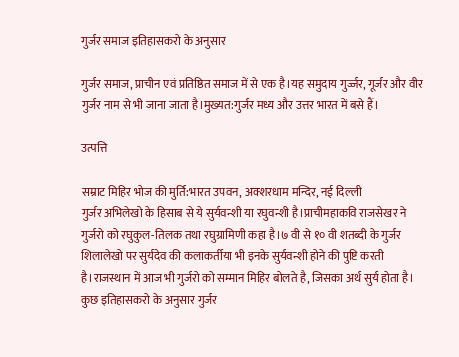गुर्जर समाज इतिहासकरो के अनुसार

गुर्जर समाज, प्राचीन एवं प्रतिष्ठित समाज में से एक है।यह समुदाय गुर्ज्जर, गूर्जर और वीर गुर्जर नाम से भी जाना जाता है।मुख्यत:गुर्जर मध्य और उत्तर भारत में बसे हैं।

उत्पत्ति

सम्राट मिहिर भोज की मुर्ति:भारत उपवन, अक्शरधाम मन्दिर, नई दिल्ली
गुर्जर अभिलेखो के हिसाब से ये सुर्यवन्शी या रघुवन्शी है।प्राचीमहाकवि राजसेखर ने गुर्जरो को रघुकुल-तिलक तथा रघुग्रामिणी कहा है।७ वी से १० वी शतब्दी के गुर्जर शिलालेखो पर सुर्यदेव की कलाकर्तीया भी इनके सुर्यवन्शी होने की पुष्टि करती है।राजस्थान में आज भी गुर्जरो को सम्मान मिहिर बोलते है, जिसका अर्थ सुर्य होता है।
कुछ इतिहासकरो के अनुसार गुर्जर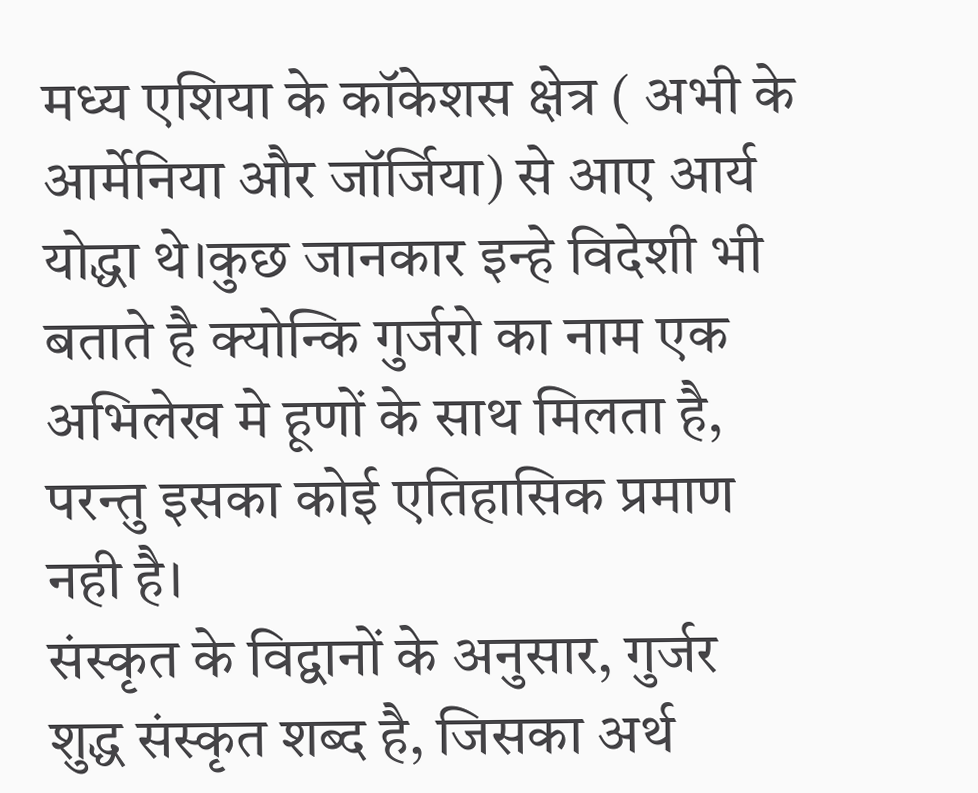मध्य एशिया के कॉकेशस क्षेत्र ( अभी के आर्मेनिया और जॉर्जिया) से आए आर्य योद्धा थे।कुछ जानकार इन्हे विदेशी भी बताते है क्योन्कि गुर्जरो का नाम एक अभिलेख मे हूणों के साथ मिलता है, परन्तु इसका कोई एतिहासिक प्रमाण नही है।
संस्कृत के विद्वानों के अनुसार, गुर्जर शुद्ध संस्कृत शब्द है, जिसका अर्थ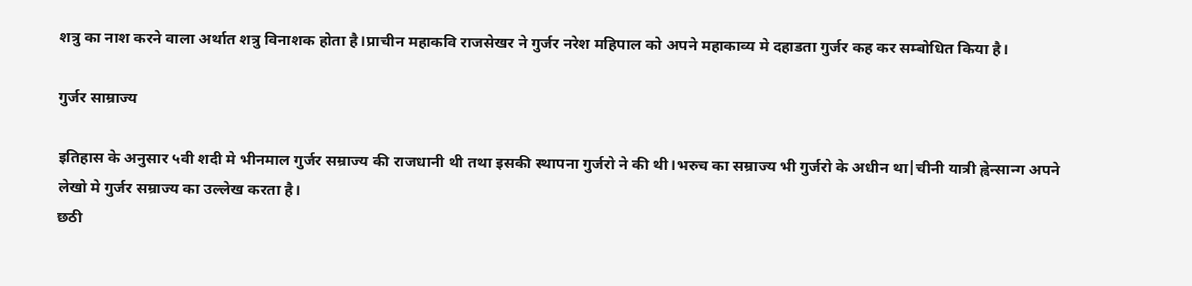शत्रु का नाश करने वाला अर्थात शत्रु विनाशक होता है।प्राचीन महाकवि राजसेखर ने गुर्जर नरेश महिपाल को अपने महाकाव्य मे दहाडता गुर्जर कह कर सम्बोधित किया है।

गुर्जर साम्राज्य

इतिहास के अनुसार ५वी शदी मे भीनमाल गुर्जर सम्राज्य की राजधानी थी तथा इसकी स्थापना गुर्जरो ने की थी।भरुच का सम्राज्य भी गुर्जरो के अधीन था|चीनी यात्री ह्वेन्सान्ग अपने लेखो मे गुर्जर सम्राज्य का उल्लेख करता है।
छठी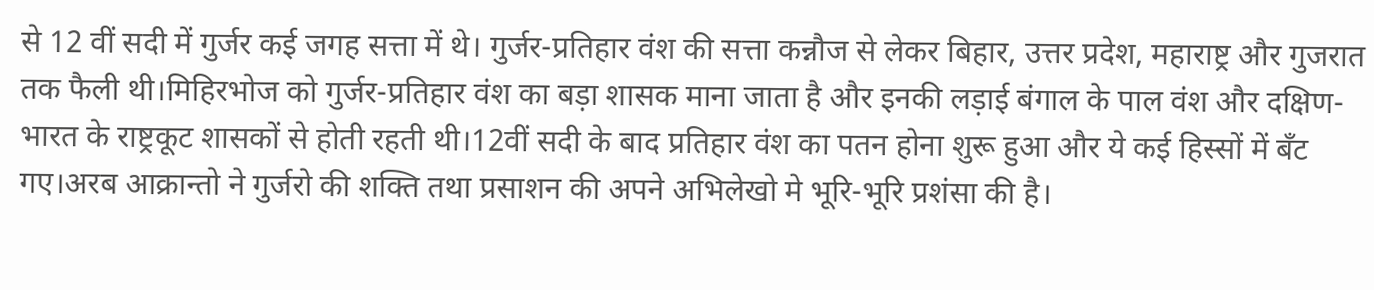से 12 वीं सदी में गुर्जर कई जगह सत्ता में थे। गुर्जर-प्रतिहार वंश की सत्ता कन्नौज से लेकर बिहार, उत्तर प्रदेश, महाराष्ट्र और गुजरात तक फैली थी।मिहिरभोज को गुर्जर-प्रतिहार वंश का बड़ा शासक माना जाता है और इनकी लड़ाई बंगाल के पाल वंश और दक्षिण-भारत के राष्ट्रकूट शासकों से होती रहती थी।12वीं सदी के बाद प्रतिहार वंश का पतन होना शुरू हुआ और ये कई हिस्सों में बँट गए।अरब आक्रान्तो ने गुर्जरो की शक्ति तथा प्रसाशन की अपने अभिलेखो मे भूरि-भूरि प्रशंसा की है।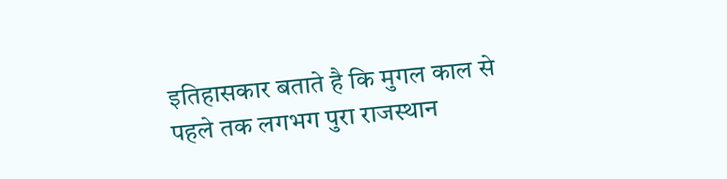इतिहासकार बताते है कि मुगल काल से पहले तक लगभग पुरा राजस्थान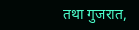तथा गुजरात,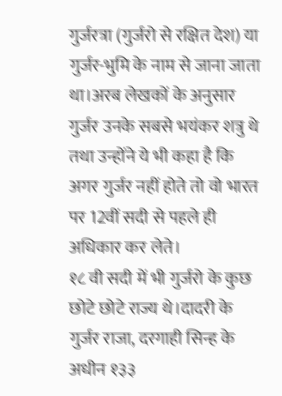गुर्जरत्रा (गुर्जरो से रक्षित देश) या गुर्जर-भुमि के नाम से जाना जाता था।अरब लेखकों के अनुसार गुर्जर उनके सबसे भयंकर शत्रु थे तथा उन्होंने ये भी कहा है कि अगर गुर्जर नहीं होते तो वो भारत पर 12वीं सदी से पहले ही अधिकार कर लेते।
१८ वी सदी में भी गुर्जरो के कुछ छोटे छोटे राज्य थे।दादरी के गुर्जर राजा, दरगाही सिन्ह के अधीन १३३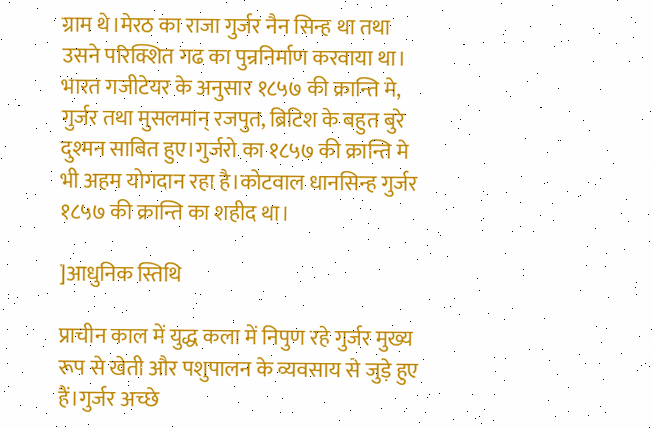ग्राम थे।मेरठ का राजा गुर्जर नैन सिन्ह था तथा उसने परिक्शित गढ का पुन्रनिर्माण करवाया था। भारत गजीटेयर के अनुसार १८५७ की क्रान्ति मे, गुर्जर तथा मुसलमान् रजपुत, ब्रिटिश के बहुत बुरे दुश्मन साबित हुए।गुर्जरो का १८५७ की क्रान्ति मे भी अहम योगदान रहा है।कोटवाल धानसिन्ह गुर्जर १८५७ की क्रान्ति का शहीद था।

]आधुनिक स्तिथि

प्राचीन काल में युद्ध कला में निपुण रहे गुर्जर मुख्य रूप से खेती और पशुपालन के व्यवसाय से जुड़े हुए हैं।गुर्जर अच्छे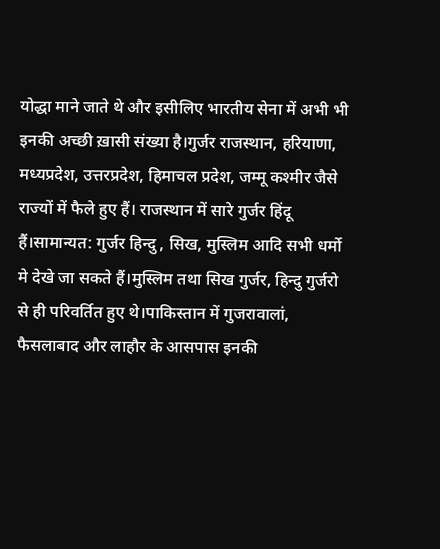योद्धा माने जाते थे और इसीलिए भारतीय सेना में अभी भी इनकी अच्छी ख़ासी संख्या है।गुर्जर राजस्थान, हरियाणा, मध्यप्रदेश, उत्तरप्रदेश, हिमाचल प्रदेश, जम्मू कश्मीर जैसे राज्यों में फैले हुए हैं। राजस्थान में सारे गुर्जर हिंदू हैं।सामान्यत: गुर्जर हिन्दु , सिख, मुस्लिम आदि सभी धर्मो मे देखे जा सकते हैं।मुस्लिम तथा सिख गुर्जर, हिन्दु गुर्जरो से ही परिवर्तित हुए थे।पाकिस्तान में गुजरावालां, फैसलाबाद और लाहौर के आसपास इनकी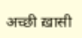अच्छी ख़ासी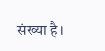संख्या है।